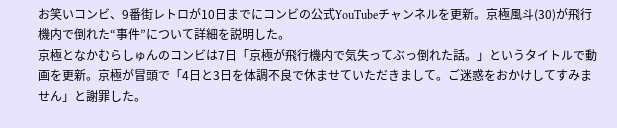お笑いコンビ、9番街レトロが10日までにコンビの公式YouTubeチャンネルを更新。京極風斗(30)が飛行機内で倒れた“事件”について詳細を説明した。
京極となかむらしゅんのコンビは7日「京極が飛行機内で気失ってぶっ倒れた話。」というタイトルで動画を更新。京極が冒頭で「4日と3日を体調不良で休ませていただきまして。ご迷惑をおかけしてすみません」と謝罪した。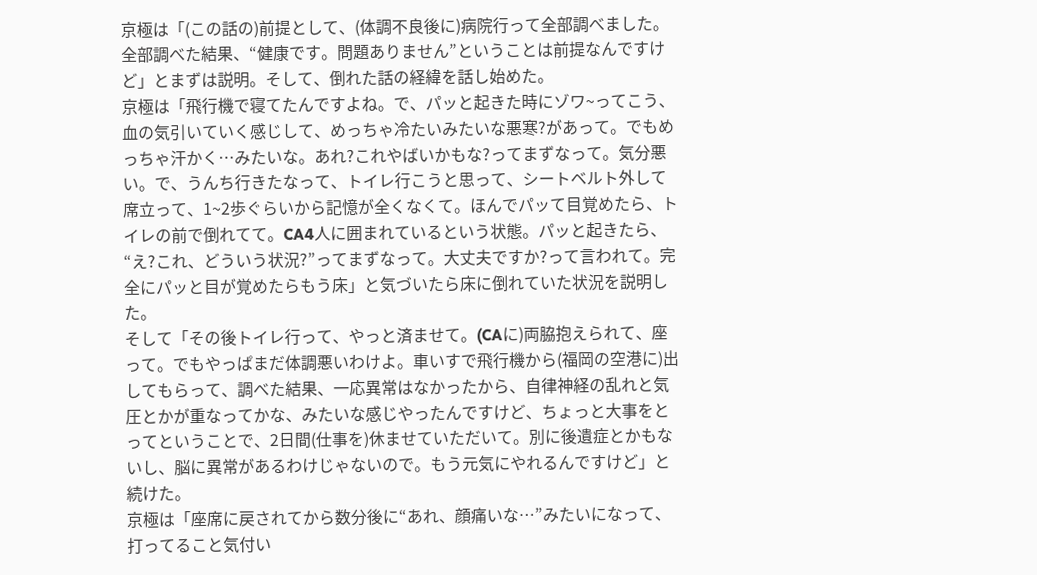京極は「(この話の)前提として、(体調不良後に)病院行って全部調べました。全部調べた結果、“健康です。問題ありません”ということは前提なんですけど」とまずは説明。そして、倒れた話の経緯を話し始めた。
京極は「飛行機で寝てたんですよね。で、パッと起きた時にゾワ~ってこう、血の気引いていく感じして、めっちゃ冷たいみたいな悪寒?があって。でもめっちゃ汗かく…みたいな。あれ?これやばいかもな?ってまずなって。気分悪い。で、うんち行きたなって、トイレ行こうと思って、シートベルト外して席立って、1~2歩ぐらいから記憶が全くなくて。ほんでパッて目覚めたら、トイレの前で倒れてて。CA4人に囲まれているという状態。パッと起きたら、“え?これ、どういう状況?”ってまずなって。大丈夫ですか?って言われて。完全にパッと目が覚めたらもう床」と気づいたら床に倒れていた状況を説明した。
そして「その後トイレ行って、やっと済ませて。(CAに)両脇抱えられて、座って。でもやっぱまだ体調悪いわけよ。車いすで飛行機から(福岡の空港に)出してもらって、調べた結果、一応異常はなかったから、自律神経の乱れと気圧とかが重なってかな、みたいな感じやったんですけど、ちょっと大事をとってということで、2日間(仕事を)休ませていただいて。別に後遺症とかもないし、脳に異常があるわけじゃないので。もう元気にやれるんですけど」と続けた。
京極は「座席に戻されてから数分後に“あれ、顔痛いな…”みたいになって、打ってること気付い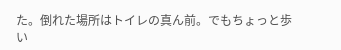た。倒れた場所はトイレの真ん前。でもちょっと歩い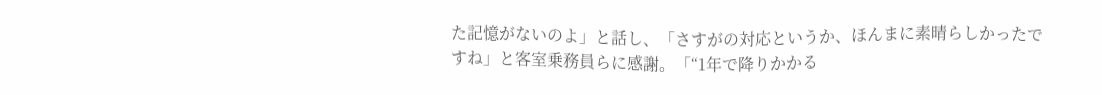た記憶がないのよ」と話し、「さすがの対応というか、ほんまに素晴らしかったですね」と客室乗務員らに感謝。「“1年で降りかかる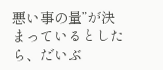悪い事の量”が決まっているとしたら、だいぶ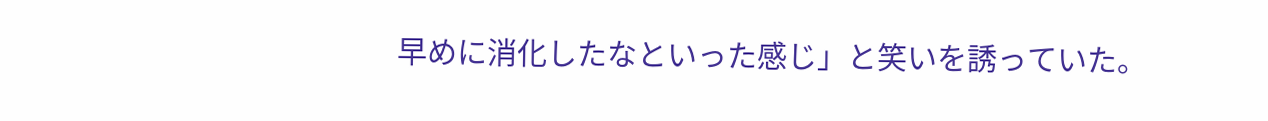早めに消化したなといった感じ」と笑いを誘っていた。